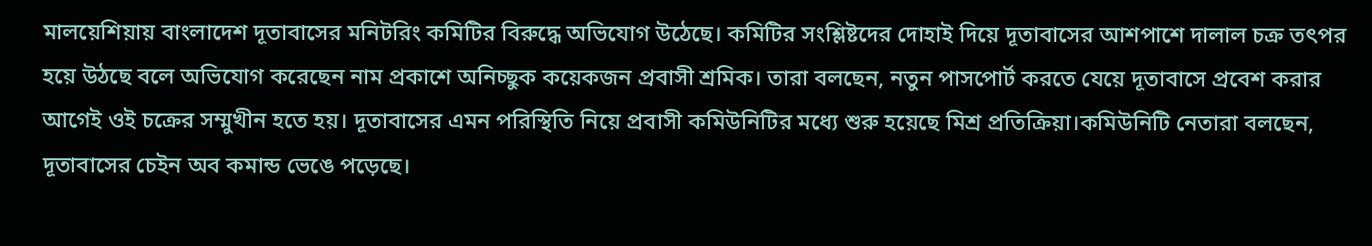মালয়েশিয়ায় বাংলাদেশ দূতাবাসের মনিটরিং কমিটির বিরুদ্ধে অভিযোগ উঠেছে। কমিটির সংশ্লিষ্টদের দোহাই দিয়ে দূতাবাসের আশপাশে দালাল চক্র তৎপর হয়ে উঠছে বলে অভিযোগ করেছেন নাম প্রকাশে অনিচ্ছুক কয়েকজন প্রবাসী শ্রমিক। তারা বলছেন, নতুন পাসপোর্ট করতে যেয়ে দূতাবাসে প্রবেশ করার আগেই ওই চক্রের সম্মুখীন হতে হয়। দূতাবাসের এমন পরিস্থিতি নিয়ে প্রবাসী কমিউনিটির মধ্যে শুরু হয়েছে মিশ্র প্রতিক্রিয়া।কমিউনিটি নেতারা বলছেন, দূতাবাসের চেইন অব কমান্ড ভেঙে পড়েছে।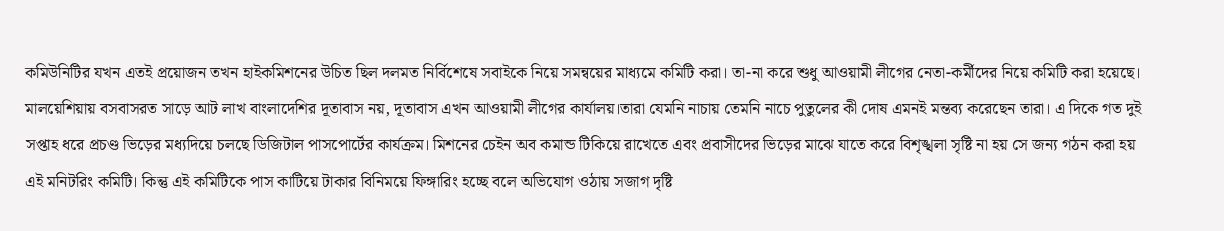কমিউনিটির যখন এতই প্রয়োজন তখন হাইকমিশনের উচিত ছিল দলমত নির্বিশেষে সবাইকে নিয়ে সমন্বয়ের মাধ্যমে কমিটি করা। তা-না করে শুধু আওয়ামী লীগের নেতা-কর্মীদের নিয়ে কমিটি করা হয়েছে। মালয়েশিয়ায় বসবাসরত সাড়ে আট লাখ বাংলাদেশির দূতাবাস নয়, দূতাবাস এখন আওয়ামী লীগের কার্যালয়।তারা যেমনি নাচায় তেমনি নাচে পুতুলের কী দোষ এমনই মন্তব্য করেছেন তারা। এ দিকে গত দুই সপ্তাহ ধরে প্রচণ্ড ভিড়ের মধ্যদিয়ে চলছে ডিজিটাল পাসপোর্টের কার্যক্রম। মিশনের চেইন অব কমান্ড টিকিয়ে রাখেতে এবং প্রবাসীদের ভিড়ের মাঝে যাতে করে বিশৃঙ্খলা সৃষ্টি না হয় সে জন্য গঠন করা হয় এই মনিটরিং কমিটি। কিন্তু এই কমিটিকে পাস কাটিয়ে টাকার বিনিময়ে ফিঙ্গারিং হচ্ছে বলে অভিযোগ ওঠায় সজাগ দৃষ্টি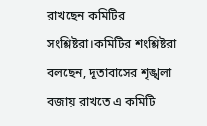রাখছেন কমিটির সংশ্লিষ্টরা।কমিটির শংশ্লিষ্টরা বলছেন, দূতাবাসের শৃঙ্খলা বজায় রাখতে এ কমিটি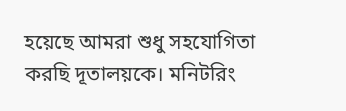হয়েছে আমরা শুধু সহযোগিতা করছি দূতালয়কে। মনিটরিং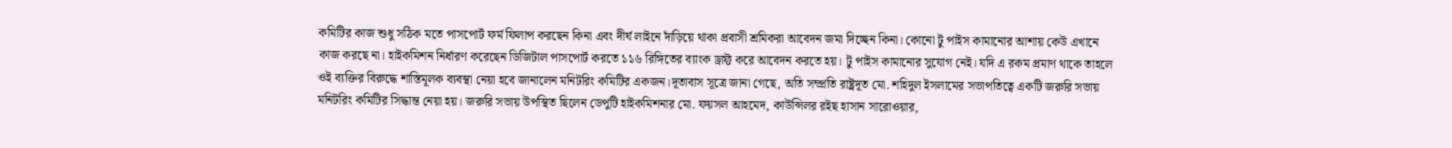কমিটির কাজ শুধু সঠিক মতে পাসপোর্ট ফর্ম ফিলাপ করছেন কিনা এবং দীর্ঘ লাইনে দাঁড়িয়ে থাকা প্রবাসী শ্রমিকরা আবেদন জমা দিচ্ছেন কিনা। কোনো টু পাইস কামানোর আশায় কেউ এখানে কাজ করছে না। হাইকমিশন নির্ধারণ করেছেন ডিজিটাল পাসপোর্ট করতে ১১৬ রিঙ্গিতের ব্যাংক ড্রাফ্ট করে আবেদন করতে হয়। টু পাইস কামানোর সুযোগ নেই। যদি এ রকম প্রমাণ থাকে তাহলে ওই ব্যক্তির বিরুদ্ধে শাস্তিমূলক ব্যবস্থা নেয়া হবে জানালেন মনিটরিং কমিটির একজন।দূতাবাস সূত্রে জানা গেছে, অতি সম্প্রতি রাষ্ট্রদূত মো. শহিদুল ইসলামের সভাপতিত্বে একটি জরুরি সভায় মনিটরিং কমিটির সিদ্ধান্ত নেয়া হয়। জরুরি সভায় উপস্থিত ছিলেন ডেপুটি হাইকমিশনার মো. ফয়সল আহমেদ, কাউন্সিলর রইছ হাসান সারোওয়ার,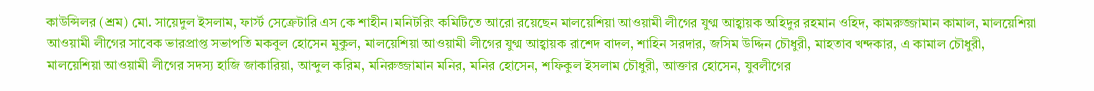কাউন্সিলর (শ্রম) মো. সায়েদুল ইসলাম, ফার্স্ট সেক্রেটারি এস কে শাহীন।মনিটরিং কমিটিতে আরো রয়েছেন মালয়েশিয়া আওয়ামী লীগের যুগ্ম আহ্বায়ক অহিদুর রহমান ওহিদ, কামরুজ্জামান কামাল, মালয়েশিয়া আওয়ামী লীগের সাবেক ভারপ্রাপ্ত সভাপতি মকবুল হোসেন মুকুল, মালয়েশিয়া আওয়ামী লীগের যুগ্ম আহ্বায়ক রাশেদ বাদল, শাহিন সরদার, জসিম উদ্দিন চৌধুরী, মাহতাব খন্দকার, এ কামাল চৌধুরী, মালয়েশিয়া আওয়ামী লীগের সদস্য হাজি জাকারিয়া, আব্দুল করিম, মনিরুজ্জামান মনির, মনির হোসেন, শফিকুল ইসলাম চৌধুরী, আক্তার হোসেন, যুবলীগের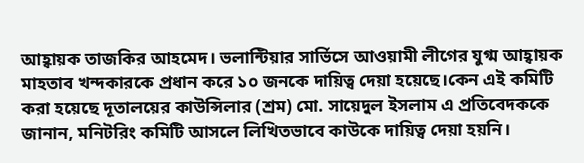আহ্বায়ক তাজকির আহমেদ। ভলান্টিয়ার সার্ভিসে আওয়ামী লীগের যুগ্ম আহ্বায়ক মাহতাব খন্দকারকে প্রধান করে ১০ জনকে দায়িত্ব দেয়া হয়েছে।কেন এই কমিটি করা হয়েছে দূতালয়ের কাউন্সিলার (শ্রম) মো. সায়েদুল ইসলাম এ প্রতিবেদককে জানান, মনিটরিং কমিটি আসলে লিখিতভাবে কাউকে দায়িত্ব দেয়া হয়নি।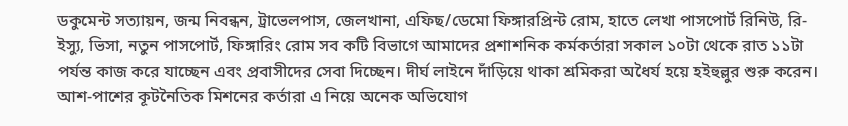ডকুমেন্ট সত্যায়ন, জন্ম নিবন্ধন, ট্রাভেলপাস, জেলখানা, এফিছ/ডেমো ফিঙ্গারপ্রিন্ট রোম, হাতে লেখা পাসপোর্ট রিনিউ, রি-ইস্যু, ভিসা, নতুন পাসপোর্ট, ফিঙ্গারিং রোম সব কটি বিভাগে আমাদের প্রশাশনিক কর্মকর্তারা সকাল ১০টা থেকে রাত ১১টা পর্যন্ত কাজ করে যাচ্ছেন এবং প্রবাসীদের সেবা দিচ্ছেন। দীর্ঘ লাইনে দাঁড়িয়ে থাকা শ্রমিকরা অধৈর্য হয়ে হইহুল্লুর শুরু করেন। আশ-পাশের কূটনৈতিক মিশনের কর্তারা এ নিয়ে অনেক অভিযোগ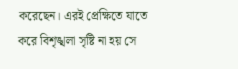করেছেন। এরই প্রেক্ষিতে যাতে করে বিশৃঙ্খলা সৃষ্টি না হয় সে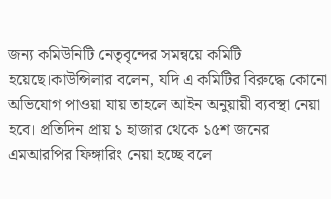জন্য কমিউনিটি নেতৃবৃন্দের সমন্বয়ে কমিটি হয়েছে।কাউন্সিলার বলেন, যদি এ কমিটির বিরুদ্ধে কোনো অভিযোগ পাওয়া যায় তাহলে আইন অনুয়ায়ী ব্যবস্থা নেয়া হবে। প্রতিদিন প্রায় ১ হাজার থেকে ১৫শ জনের এমআরপির ফিঙ্গারিং নেয়া হচ্ছে বলে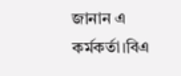জানান এ কর্মকর্তা।বিএ